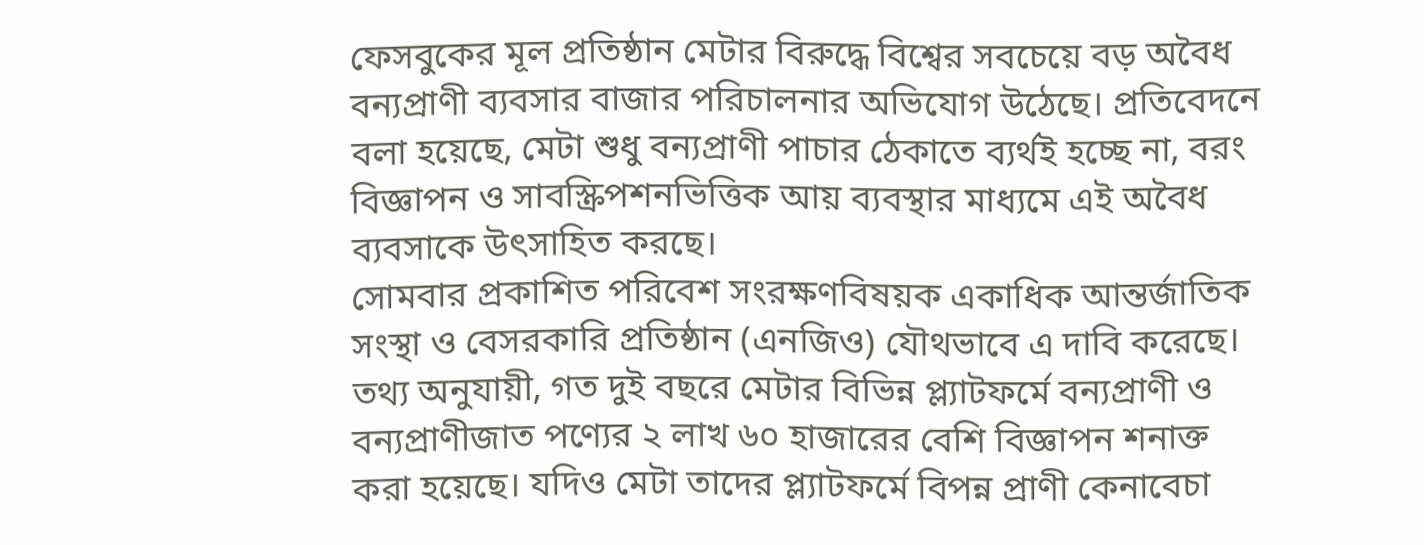ফেসবুকের মূল প্রতিষ্ঠান মেটার বিরুদ্ধে বিশ্বের সবচেয়ে বড় অবৈধ বন্যপ্রাণী ব্যবসার বাজার পরিচালনার অভিযোগ উঠেছে। প্রতিবেদনে বলা হয়েছে, মেটা শুধু বন্যপ্রাণী পাচার ঠেকাতে ব্যর্থই হচ্ছে না, বরং বিজ্ঞাপন ও সাবস্ক্রিপশনভিত্তিক আয় ব্যবস্থার মাধ্যমে এই অবৈধ ব্যবসাকে উৎসাহিত করছে।
সোমবার প্রকাশিত পরিবেশ সংরক্ষণবিষয়ক একাধিক আন্তর্জাতিক সংস্থা ও বেসরকারি প্রতিষ্ঠান (এনজিও) যৌথভাবে এ দাবি করেছে।
তথ্য অনুযায়ী, গত দুই বছরে মেটার বিভিন্ন প্ল্যাটফর্মে বন্যপ্রাণী ও বন্যপ্রাণীজাত পণ্যের ২ লাখ ৬০ হাজারের বেশি বিজ্ঞাপন শনাক্ত করা হয়েছে। যদিও মেটা তাদের প্ল্যাটফর্মে বিপন্ন প্রাণী কেনাবেচা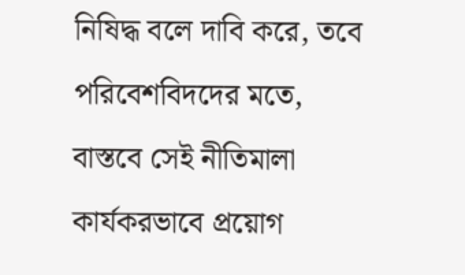নিষিদ্ধ বলে দাবি করে, তবে পরিবেশবিদদের মতে, বাস্তবে সেই নীতিমালা কার্যকরভাবে প্রয়োগ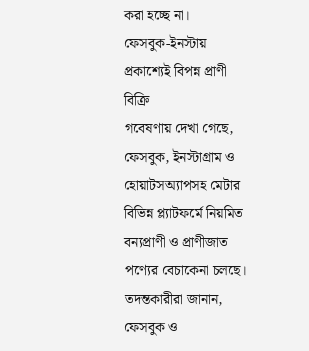করা হচ্ছে না।
ফেসবুক-ইনস্টায় প্রকাশ্যেই বিপন্ন প্রাণী বিক্রি
গবেষণায় দেখা গেছে, ফেসবুক, ইনস্টাগ্রাম ও হোয়াটসঅ্যাপসহ মেটার বিভিন্ন প্ল্যাটফর্মে নিয়মিত বন্যপ্রাণী ও প্রাণীজাত পণ্যের বেচাকেনা চলছে। তদন্তকারীরা জানান, ফেসবুক ও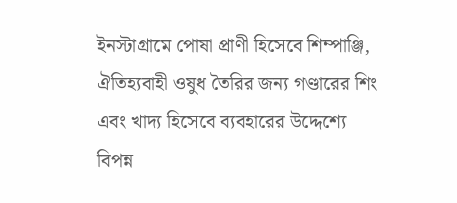ইনস্টাগ্রামে পোষা প্রাণী হিসেবে শিম্পাঞ্জি, ঐতিহ্যবাহী ওষুধ তৈরির জন্য গণ্ডারের শিং এবং খাদ্য হিসেবে ব্যবহারের উদ্দেশ্যে বিপন্ন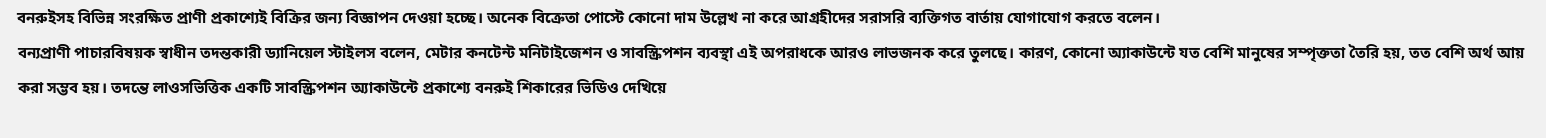বনরুইসহ বিভিন্ন সংরক্ষিত প্রাণী প্রকাশ্যেই বিক্রির জন্য বিজ্ঞাপন দেওয়া হচ্ছে। অনেক বিক্রেতা পোস্টে কোনো দাম উল্লেখ না করে আগ্রহীদের সরাসরি ব্যক্তিগত বার্তায় যোগাযোগ করতে বলেন।
বন্যপ্রাণী পাচারবিষয়ক স্বাধীন তদন্তকারী ড্যানিয়েল স্টাইলস বলেন, মেটার কনটেন্ট মনিটাইজেশন ও সাবস্ক্রিপশন ব্যবস্থা এই অপরাধকে আরও লাভজনক করে তুলছে। কারণ, কোনো অ্যাকাউন্টে যত বেশি মানুষের সম্পৃক্ততা তৈরি হয়, তত বেশি অর্থ আয় করা সম্ভব হয়। তদন্তে লাওসভিত্তিক একটি সাবস্ক্রিপশন অ্যাকাউন্টে প্রকাশ্যে বনরুই শিকারের ভিডিও দেখিয়ে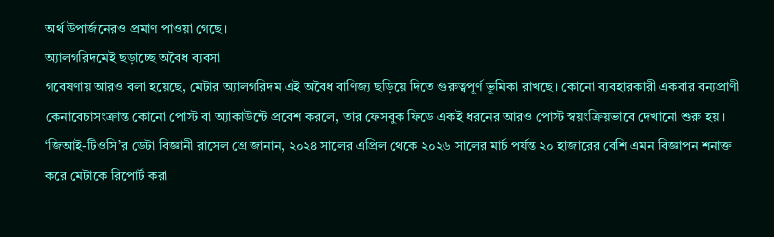অর্থ উপার্জনেরও প্রমাণ পাওয়া গেছে।
অ্যালগরিদমেই ছড়াচ্ছে অবৈধ ব্যবসা
গবেষণায় আরও বলা হয়েছে, মেটার অ্যালগরিদম এই অবৈধ বাণিজ্য ছড়িয়ে দিতে গুরুত্বপূর্ণ ভূমিকা রাখছে। কোনো ব্যবহারকারী একবার বন্যপ্রাণী কেনাবেচাসংক্রান্ত কোনো পোস্ট বা অ্যাকাউন্টে প্রবেশ করলে, তার ফেসবুক ফিডে একই ধরনের আরও পোস্ট স্বয়ংক্রিয়ভাবে দেখানো শুরু হয়।
‘জিআই-টিওসি’র ডেটা বিজ্ঞানী রাসেল গ্রে জানান, ২০২৪ সালের এপ্রিল থেকে ২০২৬ সালের মার্চ পর্যন্ত ২০ হাজারের বেশি এমন বিজ্ঞাপন শনাক্ত করে মেটাকে রিপোর্ট করা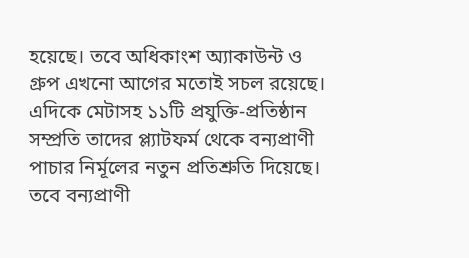হয়েছে। তবে অধিকাংশ অ্যাকাউন্ট ও গ্রুপ এখনো আগের মতোই সচল রয়েছে।
এদিকে মেটাসহ ১১টি প্রযুক্তি-প্রতিষ্ঠান সম্প্রতি তাদের প্ল্যাটফর্ম থেকে বন্যপ্রাণী পাচার নির্মূলের নতুন প্রতিশ্রুতি দিয়েছে। তবে বন্যপ্রাণী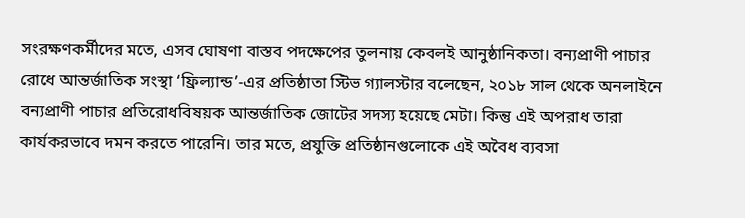সংরক্ষণকর্মীদের মতে, এসব ঘোষণা বাস্তব পদক্ষেপের তুলনায় কেবলই আনুষ্ঠানিকতা। বন্যপ্রাণী পাচার রোধে আন্তর্জাতিক সংস্থা ‘ফ্রিল্যান্ড’-এর প্রতিষ্ঠাতা স্টিভ গ্যালস্টার বলেছেন, ২০১৮ সাল থেকে অনলাইনে বন্যপ্রাণী পাচার প্রতিরোধবিষয়ক আন্তর্জাতিক জোটের সদস্য হয়েছে মেটা। কিন্তু এই অপরাধ তারা কার্যকরভাবে দমন করতে পারেনি। তার মতে, প্রযুক্তি প্রতিষ্ঠানগুলোকে এই অবৈধ ব্যবসা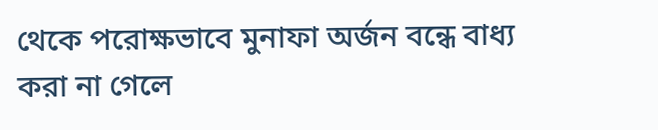থেকে পরোক্ষভাবে মুনাফা অর্জন বন্ধে বাধ্য করা না গেলে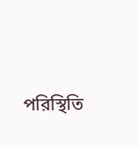পরিস্থিতি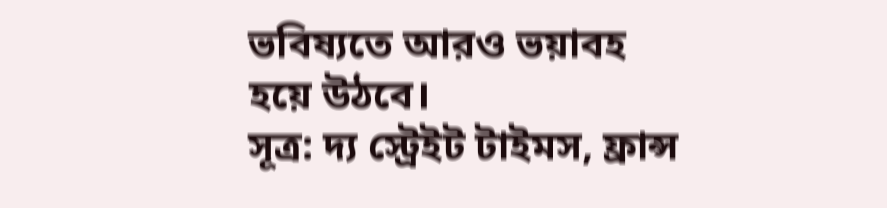ভবিষ্যতে আরও ভয়াবহ হয়ে উঠবে।
সূত্র: দ্য স্ট্রেইট টাইমস, ফ্রান্স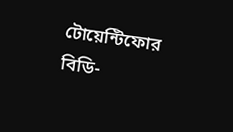টোয়েন্টিফোর
বিডি-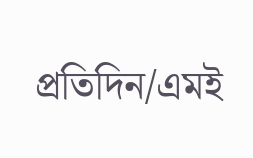প্রতিদিন/এমই